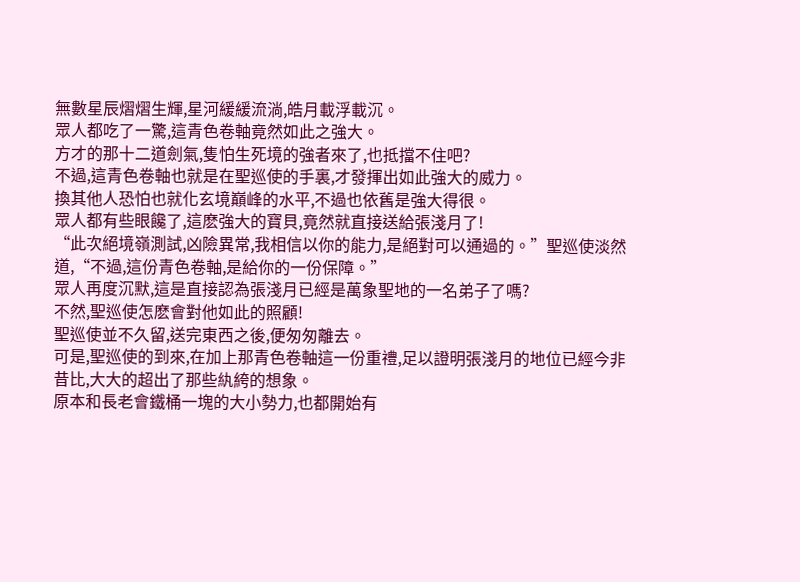無數星辰熠熠生輝,星河緩緩流淌,皓月載浮載沉。
眾人都吃了一驚,這青色卷軸竟然如此之強大。
方才的那十二道劍氣,隻怕生死境的強者來了,也抵擋不住吧?
不過,這青色卷軸也就是在聖巡使的手裏,才發揮出如此強大的威力。
換其他人恐怕也就化玄境巔峰的水平,不過也依舊是強大得很。
眾人都有些眼饞了,這麽強大的寶貝,竟然就直接送給張淺月了!
“此次絕境嶺測試,凶險異常,我相信以你的能力,是絕對可以通過的。”聖巡使淡然道,“不過,這份青色卷軸,是給你的一份保障。”
眾人再度沉默,這是直接認為張淺月已經是萬象聖地的一名弟子了嗎?
不然,聖巡使怎麽會對他如此的照顧!
聖巡使並不久留,送完東西之後,便匆匆離去。
可是,聖巡使的到來,在加上那青色卷軸這一份重禮,足以證明張淺月的地位已經今非昔比,大大的超出了那些紈絝的想象。
原本和長老會鐵桶一塊的大小勢力,也都開始有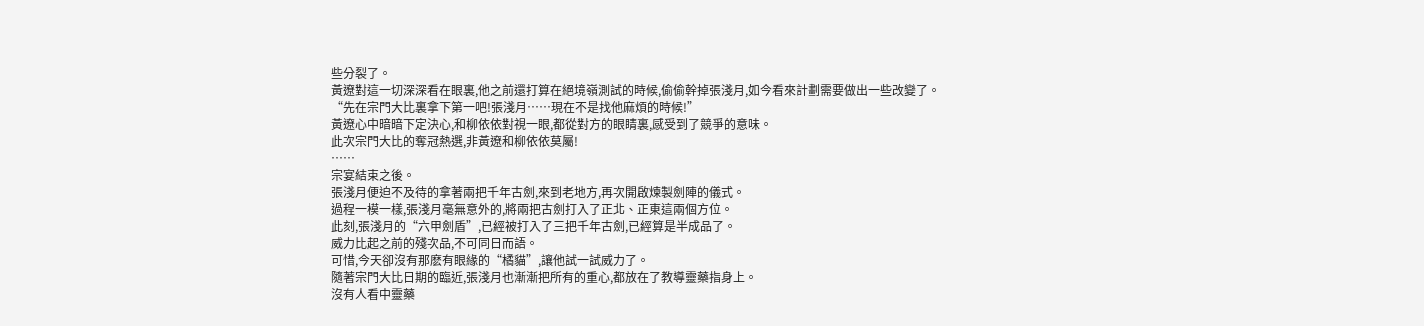些分裂了。
黃遼對這一切深深看在眼裏,他之前還打算在絕境嶺測試的時候,偷偷幹掉張淺月,如今看來計劃需要做出一些改變了。
“先在宗門大比裏拿下第一吧!張淺月……現在不是找他麻煩的時候!”
黃遼心中暗暗下定決心,和柳依依對視一眼,都從對方的眼睛裏,感受到了競爭的意味。
此次宗門大比的奪冠熱選,非黃遼和柳依依莫屬!
……
宗宴結束之後。
張淺月便迫不及待的拿著兩把千年古劍,來到老地方,再次開啟煉製劍陣的儀式。
過程一模一樣,張淺月毫無意外的,將兩把古劍打入了正北、正東這兩個方位。
此刻,張淺月的“六甲劍盾”,已經被打入了三把千年古劍,已經算是半成品了。
威力比起之前的殘次品,不可同日而語。
可惜,今天卻沒有那麽有眼緣的“橘貓”,讓他試一試威力了。
隨著宗門大比日期的臨近,張淺月也漸漸把所有的重心,都放在了教導靈藥指身上。
沒有人看中靈藥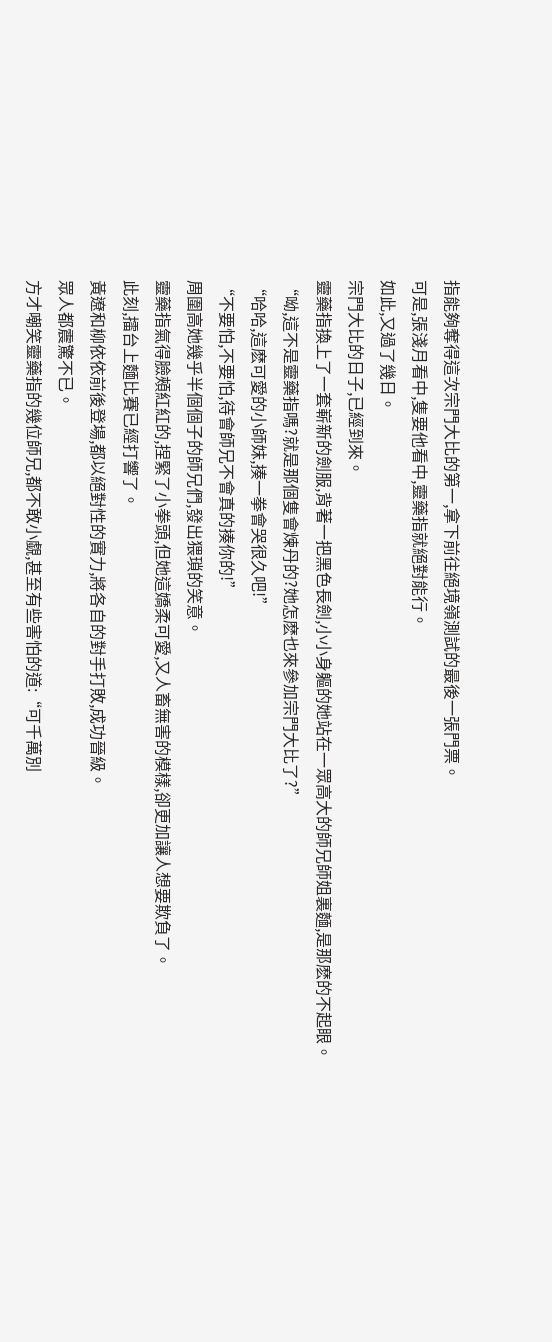指能夠奪得這次宗門大比的第一,拿下前往絕境嶺測試的最後一張門票。
可是,張淺月看中,隻要他看中,靈藥指就絕對能行。
如此,又過了幾日。
宗門大比的日子,已經到來。
靈藥指換上了一套嶄新的劍服,背著一把黑色長劍,小小身軀的她站在一眾高大的師兄師姐裏麵,是那麽的不起眼。
“呦,這不是靈藥指嗎?就是那個隻會煉丹的?她怎麽也來參加宗門大比了?”
“哈哈,這麽可愛的小師妹,揍一拳會哭很久吧!”
“不要怕,不要怕,待會師兄不會真的揍你的!”
周圍高她幾乎半個個子的師兄們,發出猥瑣的笑意。
靈藥指氣得臉頰紅紅的,捏緊了小拳頭,但她這嬌柔可愛,又人畜無害的模樣,卻更加讓人想要欺負了。
此刻,擂台上麵比賽已經打響了。
黃遼和柳依依前後登場,都以絕對性的實力,將各自的對手打敗,成功晉級。
眾人都震驚不已。
方才嘲笑靈藥指的幾位師兄,都不敢小覷,甚至有些害怕的道:“可千萬別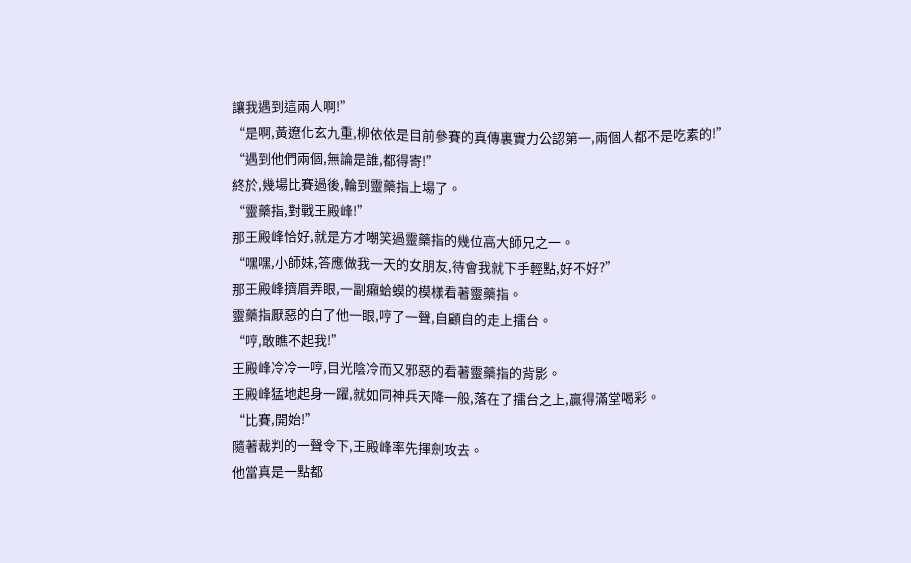讓我遇到這兩人啊!”
“是啊,黃遼化玄九重,柳依依是目前參賽的真傳裏實力公認第一,兩個人都不是吃素的!”
“遇到他們兩個,無論是誰,都得寄!”
終於,幾場比賽過後,輪到靈藥指上場了。
“靈藥指,對戰王殿峰!”
那王殿峰恰好,就是方才嘲笑過靈藥指的幾位高大師兄之一。
“嘿嘿,小師妹,答應做我一天的女朋友,待會我就下手輕點,好不好?”
那王殿峰擠眉弄眼,一副癩蛤蟆的模樣看著靈藥指。
靈藥指厭惡的白了他一眼,哼了一聲,自顧自的走上擂台。
“哼,敢瞧不起我!”
王殿峰冷冷一哼,目光陰冷而又邪惡的看著靈藥指的背影。
王殿峰猛地起身一躍,就如同神兵天降一般,落在了擂台之上,贏得滿堂喝彩。
“比賽,開始!”
隨著裁判的一聲令下,王殿峰率先揮劍攻去。
他當真是一點都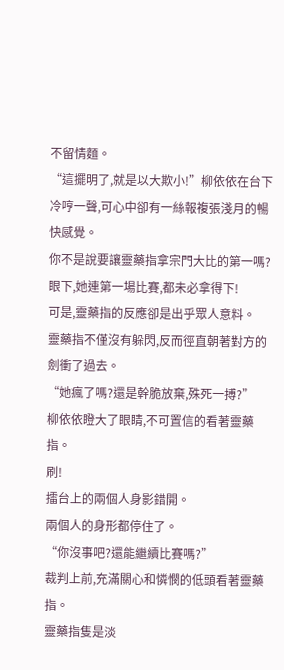不留情麵。
“這擺明了,就是以大欺小!”柳依依在台下冷哼一聲,可心中卻有一絲報複張淺月的暢快感覺。
你不是說要讓靈藥指拿宗門大比的第一嗎?眼下,她連第一場比賽,都未必拿得下!
可是,靈藥指的反應卻是出乎眾人意料。
靈藥指不僅沒有躲閃,反而徑直朝著對方的劍衝了過去。
“她瘋了嗎?還是幹脆放棄,殊死一搏?”
柳依依瞪大了眼睛,不可置信的看著靈藥指。
刷!
擂台上的兩個人身影錯開。
兩個人的身形都停住了。
“你沒事吧?還能繼續比賽嗎?”
裁判上前,充滿關心和憐憫的低頭看著靈藥指。
靈藥指隻是淡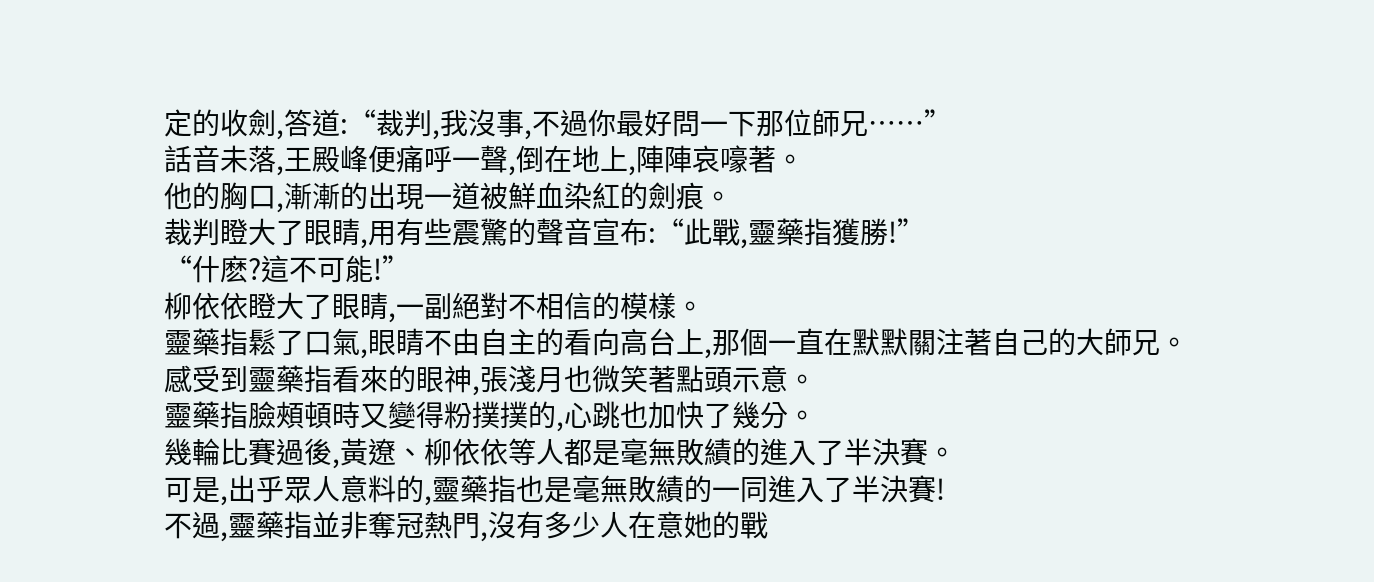定的收劍,答道:“裁判,我沒事,不過你最好問一下那位師兄……”
話音未落,王殿峰便痛呼一聲,倒在地上,陣陣哀嚎著。
他的胸口,漸漸的出現一道被鮮血染紅的劍痕。
裁判瞪大了眼睛,用有些震驚的聲音宣布:“此戰,靈藥指獲勝!”
“什麽?這不可能!”
柳依依瞪大了眼睛,一副絕對不相信的模樣。
靈藥指鬆了口氣,眼睛不由自主的看向高台上,那個一直在默默關注著自己的大師兄。
感受到靈藥指看來的眼神,張淺月也微笑著點頭示意。
靈藥指臉頰頓時又變得粉撲撲的,心跳也加快了幾分。
幾輪比賽過後,黃遼、柳依依等人都是毫無敗績的進入了半決賽。
可是,出乎眾人意料的,靈藥指也是毫無敗績的一同進入了半決賽!
不過,靈藥指並非奪冠熱門,沒有多少人在意她的戰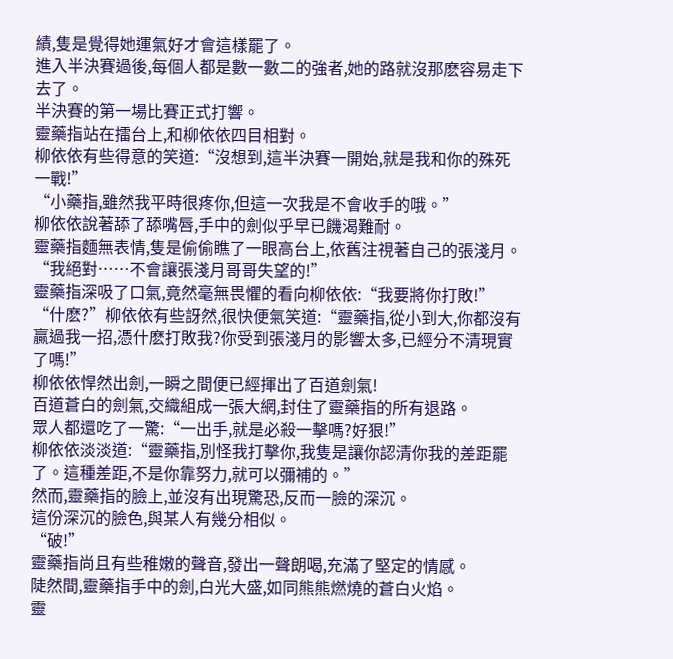績,隻是覺得她運氣好才會這樣罷了。
進入半決賽過後,每個人都是數一數二的強者,她的路就沒那麽容易走下去了。
半決賽的第一場比賽正式打響。
靈藥指站在擂台上,和柳依依四目相對。
柳依依有些得意的笑道:“沒想到,這半決賽一開始,就是我和你的殊死一戰!”
“小藥指,雖然我平時很疼你,但這一次我是不會收手的哦。”
柳依依說著舔了舔嘴唇,手中的劍似乎早已饑渴難耐。
靈藥指麵無表情,隻是偷偷瞧了一眼高台上,依舊注視著自己的張淺月。
“我絕對……不會讓張淺月哥哥失望的!”
靈藥指深吸了口氣,竟然毫無畏懼的看向柳依依:“我要將你打敗!”
“什麽?”柳依依有些訝然,很快便氣笑道:“靈藥指,從小到大,你都沒有贏過我一招,憑什麽打敗我?你受到張淺月的影響太多,已經分不清現實了嗎!”
柳依依悍然出劍,一瞬之間便已經揮出了百道劍氣!
百道蒼白的劍氣,交織組成一張大網,封住了靈藥指的所有退路。
眾人都還吃了一驚:“一出手,就是必殺一擊嗎?好狠!”
柳依依淡淡道:“靈藥指,別怪我打擊你,我隻是讓你認清你我的差距罷了。這種差距,不是你靠努力,就可以彌補的。”
然而,靈藥指的臉上,並沒有出現驚恐,反而一臉的深沉。
這份深沉的臉色,與某人有幾分相似。
“破!”
靈藥指尚且有些稚嫩的聲音,發出一聲朗喝,充滿了堅定的情感。
陡然間,靈藥指手中的劍,白光大盛,如同熊熊燃燒的蒼白火焰。
靈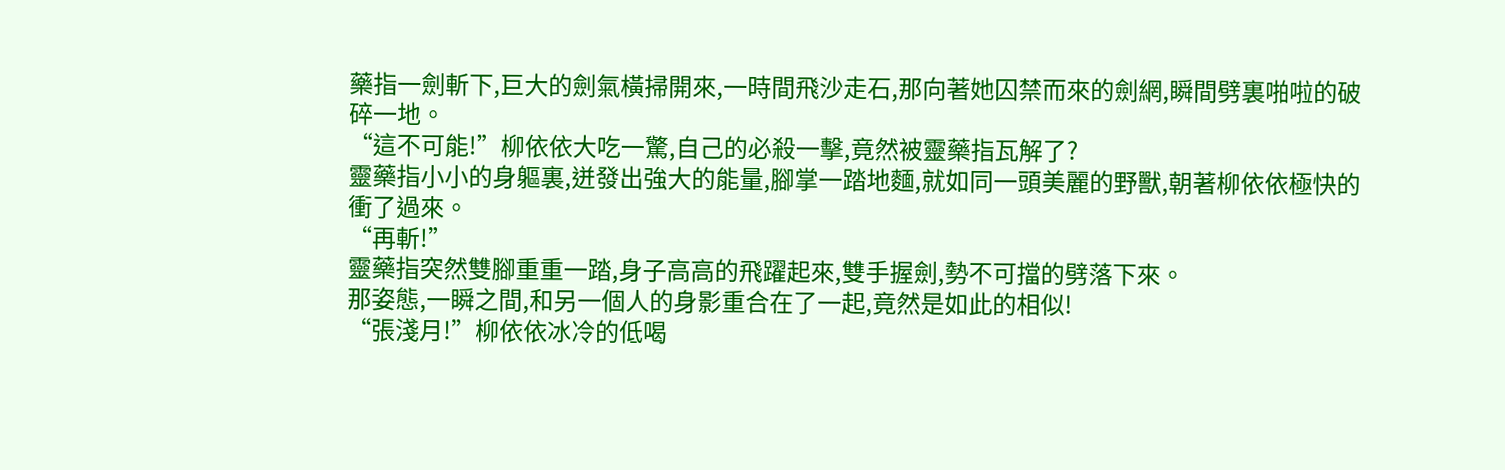藥指一劍斬下,巨大的劍氣橫掃開來,一時間飛沙走石,那向著她囚禁而來的劍網,瞬間劈裏啪啦的破碎一地。
“這不可能!”柳依依大吃一驚,自己的必殺一擊,竟然被靈藥指瓦解了?
靈藥指小小的身軀裏,迸發出強大的能量,腳掌一踏地麵,就如同一頭美麗的野獸,朝著柳依依極快的衝了過來。
“再斬!”
靈藥指突然雙腳重重一踏,身子高高的飛躍起來,雙手握劍,勢不可擋的劈落下來。
那姿態,一瞬之間,和另一個人的身影重合在了一起,竟然是如此的相似!
“張淺月!”柳依依冰冷的低喝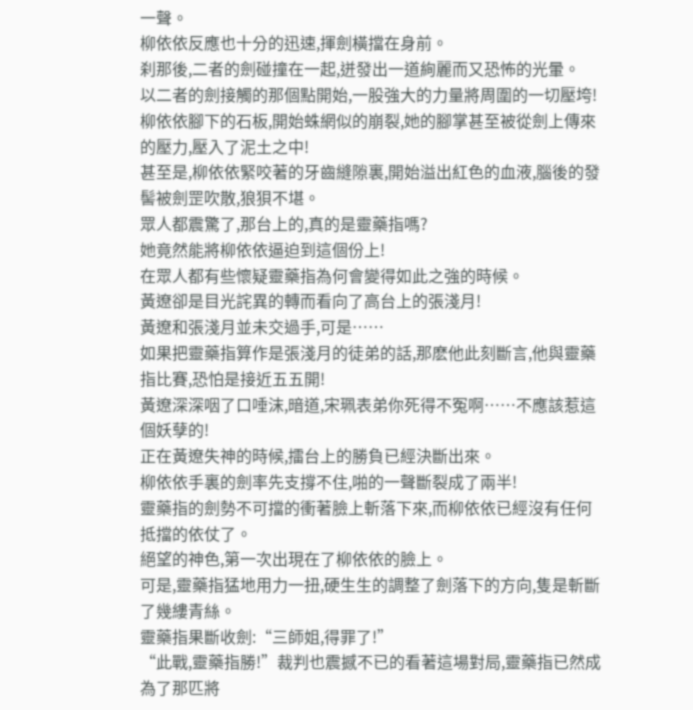一聲。
柳依依反應也十分的迅速,揮劍橫擋在身前。
刹那後,二者的劍碰撞在一起,迸發出一道絢麗而又恐怖的光暈。
以二者的劍接觸的那個點開始,一股強大的力量將周圍的一切壓垮!
柳依依腳下的石板,開始蛛網似的崩裂,她的腳掌甚至被從劍上傳來的壓力,壓入了泥土之中!
甚至是,柳依依緊咬著的牙齒縫隙裏,開始溢出紅色的血液,腦後的發髻被劍罡吹散,狼狽不堪。
眾人都震驚了,那台上的,真的是靈藥指嗎?
她竟然能將柳依依逼迫到這個份上!
在眾人都有些懷疑靈藥指為何會變得如此之強的時候。
黃遼卻是目光詫異的轉而看向了高台上的張淺月!
黃遼和張淺月並未交過手,可是……
如果把靈藥指算作是張淺月的徒弟的話,那麽他此刻斷言,他與靈藥指比賽,恐怕是接近五五開!
黃遼深深咽了口唾沫,暗道,宋珮表弟你死得不冤啊……不應該惹這個妖孽的!
正在黃遼失神的時候,擂台上的勝負已經決斷出來。
柳依依手裏的劍率先支撐不住,啪的一聲斷裂成了兩半!
靈藥指的劍勢不可擋的衝著臉上斬落下來,而柳依依已經沒有任何抵擋的依仗了。
絕望的神色,第一次出現在了柳依依的臉上。
可是,靈藥指猛地用力一扭,硬生生的調整了劍落下的方向,隻是斬斷了幾縷青絲。
靈藥指果斷收劍:“三師姐,得罪了!”
“此戰,靈藥指勝!”裁判也震撼不已的看著這場對局,靈藥指已然成為了那匹將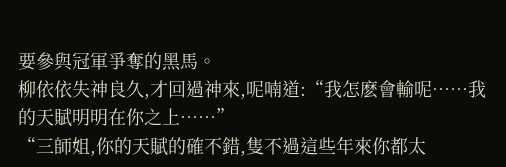要參與冠軍爭奪的黑馬。
柳依依失神良久,才回過神來,呢喃道:“我怎麽會輸呢……我的天賦明明在你之上……”
“三師姐,你的天賦的確不錯,隻不過這些年來你都太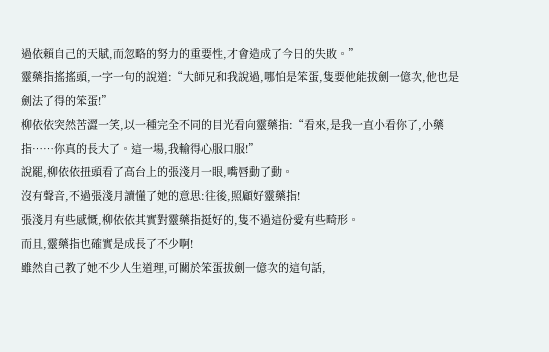過依賴自己的天賦,而忽略的努力的重要性,才會造成了今日的失敗。”
靈藥指搖搖頭,一字一句的說道:“大師兄和我說過,哪怕是笨蛋,隻要他能拔劍一億次,他也是劍法了得的笨蛋!”
柳依依突然苦澀一笑,以一種完全不同的目光看向靈藥指:“看來,是我一直小看你了,小藥指……你真的長大了。這一場,我輸得心服口服!”
說罷,柳依依扭頭看了高台上的張淺月一眼,嘴唇動了動。
沒有聲音,不過張淺月讀懂了她的意思:往後,照顧好靈藥指!
張淺月有些感慨,柳依依其實對靈藥指挺好的,隻不過這份愛有些畸形。
而且,靈藥指也確實是成長了不少啊!
雖然自己教了她不少人生道理,可關於笨蛋拔劍一億次的這句話,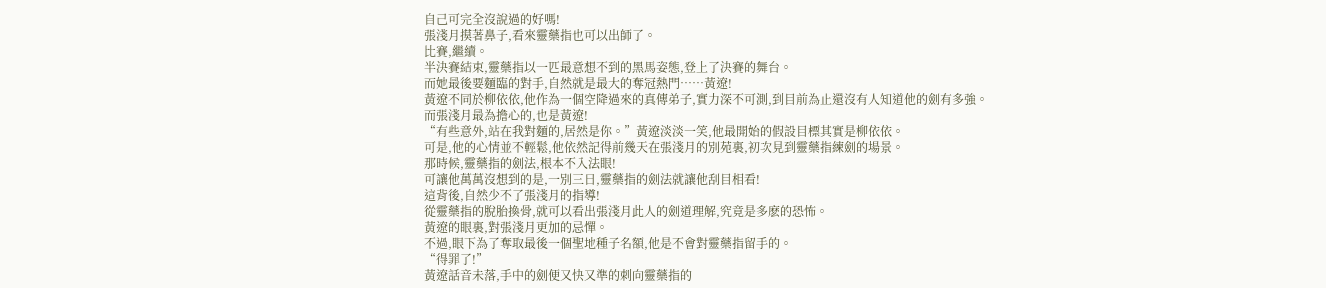自己可完全沒說過的好嗎!
張淺月摸著鼻子,看來靈藥指也可以出師了。
比賽,繼續。
半決賽結束,靈藥指以一匹最意想不到的黑馬姿態,登上了決賽的舞台。
而她最後要麵臨的對手,自然就是最大的奪冠熱門……黃遼!
黃遼不同於柳依依,他作為一個空降過來的真傳弟子,實力深不可測,到目前為止還沒有人知道他的劍有多強。
而張淺月最為擔心的,也是黃遼!
“有些意外,站在我對麵的,居然是你。”黃遼淡淡一笑,他最開始的假設目標其實是柳依依。
可是,他的心情並不輕鬆,他依然記得前幾天在張淺月的別苑裏,初次見到靈藥指練劍的場景。
那時候,靈藥指的劍法,根本不入法眼!
可讓他萬萬沒想到的是,一別三日,靈藥指的劍法就讓他刮目相看!
這背後,自然少不了張淺月的指導!
從靈藥指的脫胎換骨,就可以看出張淺月此人的劍道理解,究竟是多麽的恐怖。
黃遼的眼裏,對張淺月更加的忌憚。
不過,眼下為了奪取最後一個聖地種子名額,他是不會對靈藥指留手的。
“得罪了!”
黃遼話音未落,手中的劍便又快又準的刺向靈藥指的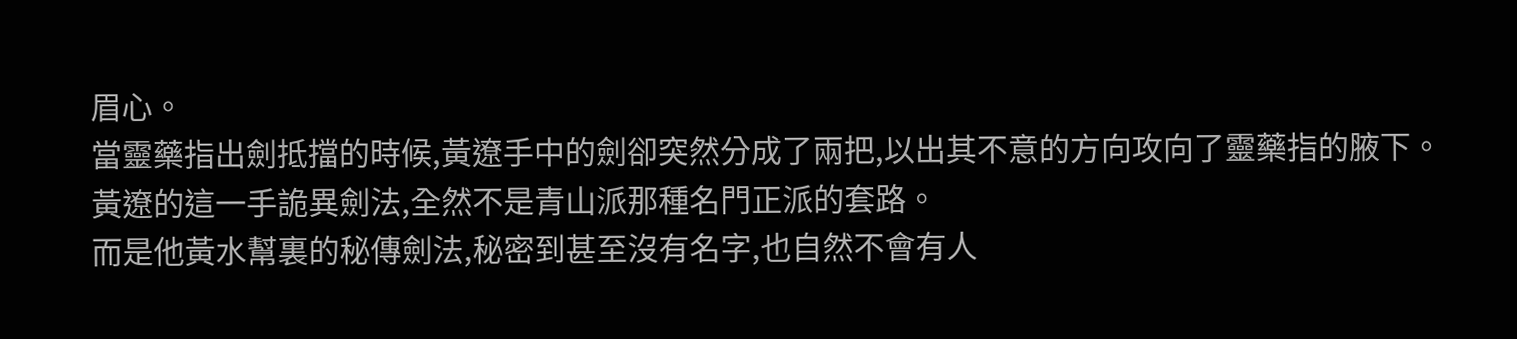眉心。
當靈藥指出劍抵擋的時候,黃遼手中的劍卻突然分成了兩把,以出其不意的方向攻向了靈藥指的腋下。
黃遼的這一手詭異劍法,全然不是青山派那種名門正派的套路。
而是他黃水幫裏的秘傳劍法,秘密到甚至沒有名字,也自然不會有人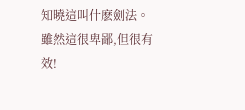知曉這叫什麽劍法。
雖然這很卑鄙,但很有效!